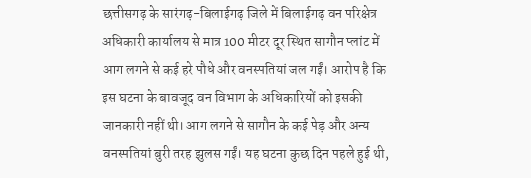छत्तीसगढ़ के सारंगढ़-बिलाईगढ़ जिले में बिलाईगढ़ वन परिक्षेत्र अधिकारी कार्यालय से मात्र 100 मीटर दूर स्थित सागौन प्लांट में आग लगने से कई हरे पौधे और वनस्पतियां जल गईं। आरोप है कि इस घटना के बावजूद वन विभाग के अधिकारियों को इसकी जानकारी नहीं थी। आग लगने से सागौन के कई पेड़ और अन्य वनस्पतियां बुरी तरह झुलस गईं। यह घटना कुछ दिन पहले हुई थी,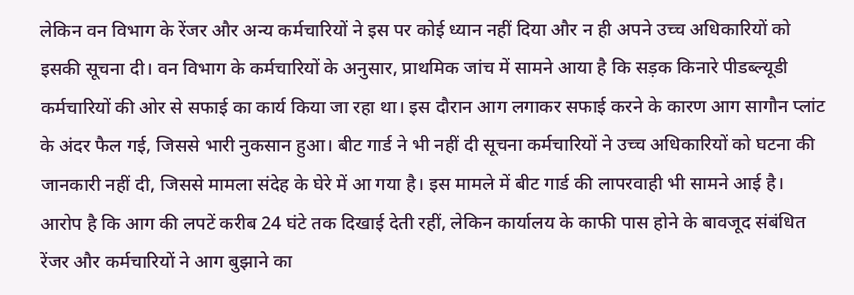लेकिन वन विभाग के रेंजर और अन्य कर्मचारियों ने इस पर कोई ध्यान नहीं दिया और न ही अपने उच्च अधिकारियों को इसकी सूचना दी। वन विभाग के कर्मचारियों के अनुसार, प्राथमिक जांच में सामने आया है कि सड़क किनारे पीडब्ल्यूडी कर्मचारियों की ओर से सफाई का कार्य किया जा रहा था। इस दौरान आग लगाकर सफाई करने के कारण आग सागौन प्लांट के अंदर फैल गई, जिससे भारी नुकसान हुआ। बीट गार्ड ने भी नहीं दी सूचना कर्मचारियों ने उच्च अधिकारियों को घटना की जानकारी नहीं दी, जिससे मामला संदेह के घेरे में आ गया है। इस मामले में बीट गार्ड की लापरवाही भी सामने आई है। आरोप है कि आग की लपटें करीब 24 घंटे तक दिखाई देती रहीं, लेकिन कार्यालय के काफी पास होने के बावजूद संबंधित रेंजर और कर्मचारियों ने आग बुझाने का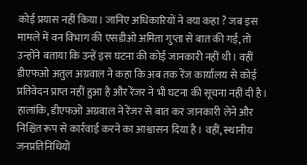कोई प्रयास नहीं किया। जानिए अधिकारियों ने क्या कहा ? जब इस मामले में वन विभाग की एसडीओ अमिता गुप्ता से बात की गई, तो उन्होंने बताया कि उन्हें इस घटना की कोई जानकारी नहीं थी। वहीं डीएफओ अतुल अग्रवाल ने कहा कि अब तक रेंज कार्यालय से कोई प्रतिवेदन प्राप्त नहीं हुआ है और रेंजर ने भी घटना की सूचना नहीं दी है। हालांकि, डीएफओ अग्रवाल ने रेंजर से बात कर जानकारी लेने और निश्चित रूप से कार्रवाई करने का आश्वासन दिया है। वहीं, स्थानीय जनप्रतिनिधियों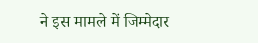ने इस मामले में जिम्मेदार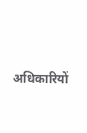अधिकारियों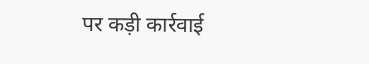पर कड़ी कार्रवाई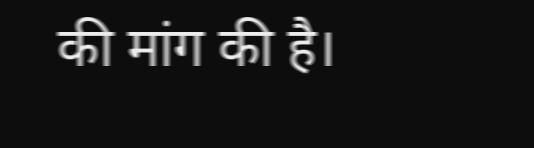की मांग की है।